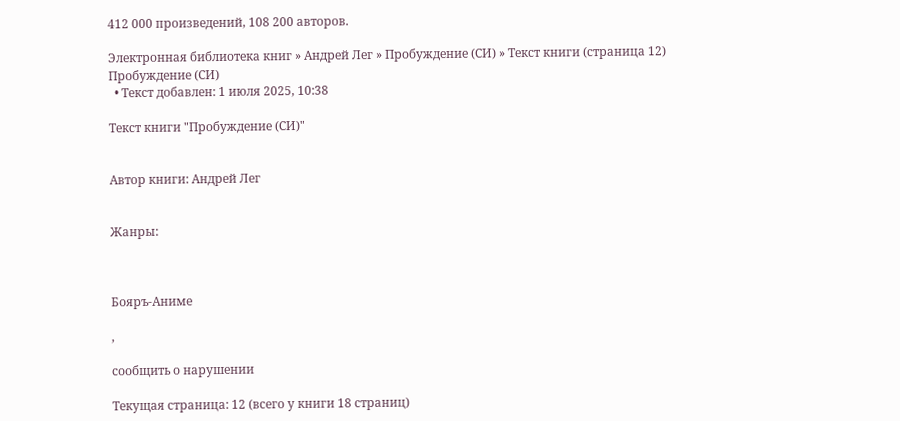412 000 произведений, 108 200 авторов.

Электронная библиотека книг » Андрей Лег » Пробуждение (СИ) » Текст книги (страница 12)
Пробуждение (СИ)
  • Текст добавлен: 1 июля 2025, 10:38

Текст книги "Пробуждение (СИ)"


Автор книги: Андрей Лег


Жанры:



Бояръ-Аниме

,

сообщить о нарушении

Текущая страница: 12 (всего у книги 18 страниц)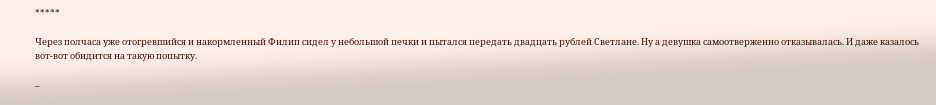*****

Через полчаса уже отогревшийся и накормленный Филип сидел у небольшой печки и пытался передать двадцать рублей Светлане. Ну а девушка самоотверженно отказывалась. И даже казалось вот-вот обидится на такую попытку.

–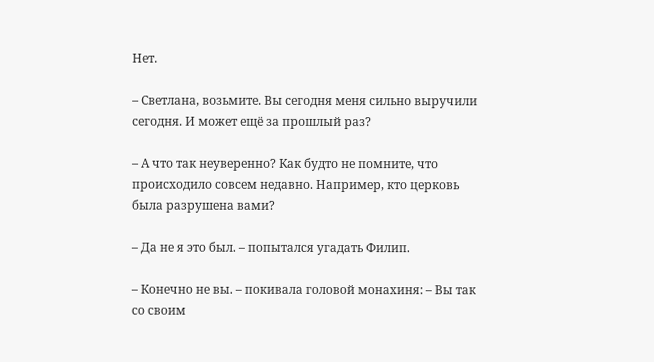Нет.

– Светлана, возьмите. Вы сегодня меня сильно выручили сегодня. И может ещё за прошлый раз?

– А что так неуверенно? Как будто не помните, что происходило совсем недавно. Например, кто церковь была разрушена вами?

– Да не я это был. – попытался угадать Филип.

– Конечно не вы. – покивала головой монахиня: – Вы так со своим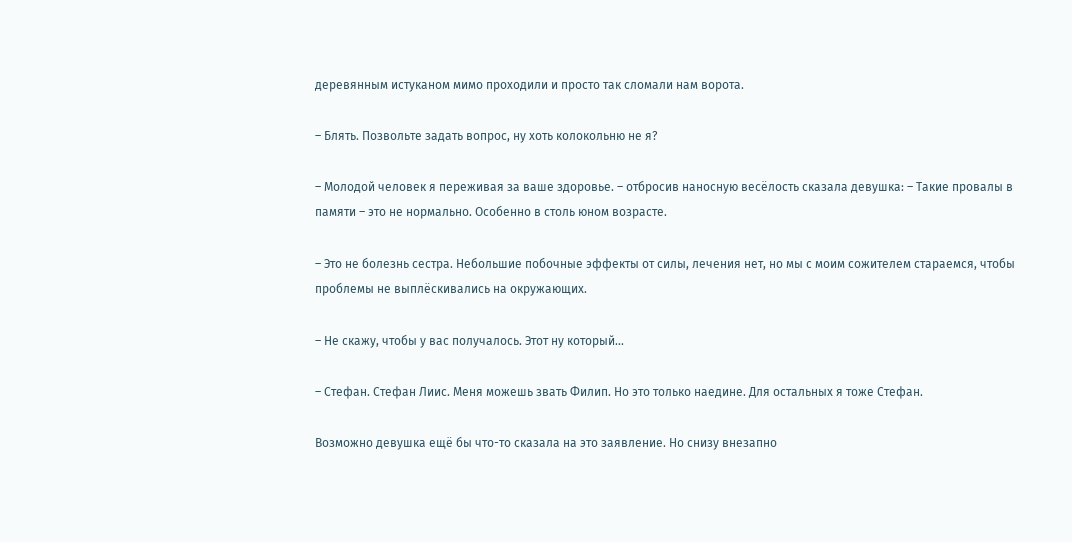деревянным истуканом мимо проходили и просто так сломали нам ворота.

– Блять. Позвольте задать вопрос, ну хоть колокольню не я?

– Молодой человек я переживая за ваше здоровье. – отбросив наносную весёлость сказала девушка: – Такие провалы в памяти – это не нормально. Особенно в столь юном возрасте.

– Это не болезнь сестра. Небольшие побочные эффекты от силы, лечения нет, но мы с моим сожителем стараемся, чтобы проблемы не выплёскивались на окружающих.

– Не скажу, чтобы у вас получалось. Этот ну который...

– Стефан. Стефан Лиис. Меня можешь звать Филип. Но это только наедине. Для остальных я тоже Стефан.

Возможно девушка ещё бы что-то сказала на это заявление. Но снизу внезапно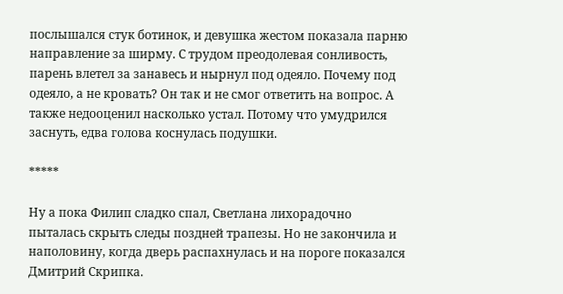послышался стук ботинок, и девушка жестом показала парню направление за ширму. С трудом преодолевая сонливость, парень влетел за занавесь и нырнул под одеяло. Почему под одеяло, а не кровать? Он так и не смог ответить на вопрос. А также недооценил насколько устал. Потому что умудрился заснуть, едва голова коснулась подушки.

*****

Ну а пока Филип сладко спал, Светлана лихорадочно пыталась скрыть следы поздней трапезы. Но не закончила и наполовину, когда дверь распахнулась и на пороге показался Дмитрий Скрипка.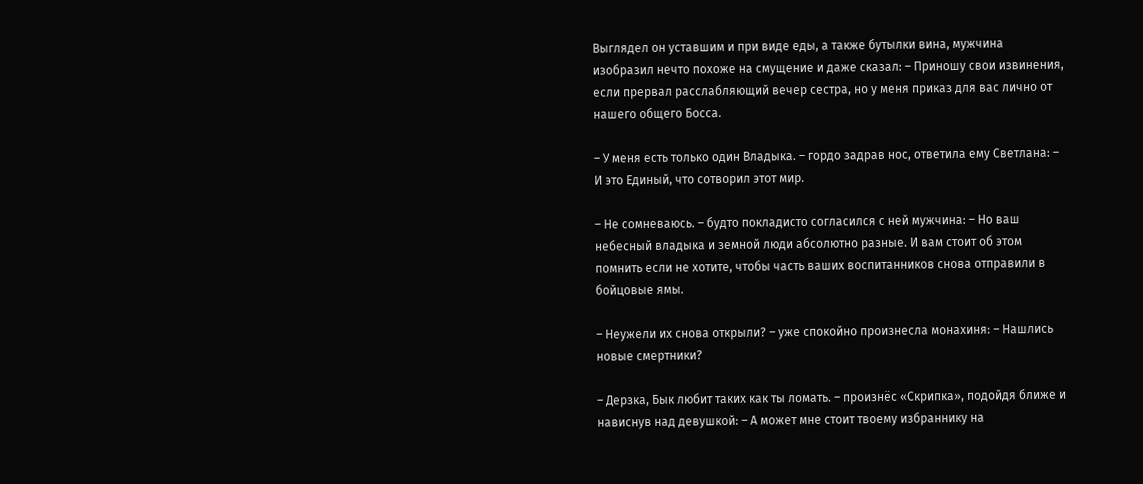Выглядел он уставшим и при виде еды, а также бутылки вина, мужчина изобразил нечто похоже на смущение и даже сказал: – Приношу свои извинения, если прервал расслабляющий вечер сестра, но у меня приказ для вас лично от нашего общего Босса.

– У меня есть только один Владыка. – гордо задрав нос, ответила ему Светлана: – И это Единый, что сотворил этот мир.

– Не сомневаюсь. – будто покладисто согласился с ней мужчина: – Но ваш небесный владыка и земной люди абсолютно разные. И вам стоит об этом помнить если не хотите, чтобы часть ваших воспитанников снова отправили в бойцовые ямы.

– Неужели их снова открыли? – уже спокойно произнесла монахиня: – Нашлись новые смертники?

– Дерзка, Бык любит таких как ты ломать. – произнёс «Скрипка», подойдя ближе и нависнув над девушкой: – А может мне стоит твоему избраннику на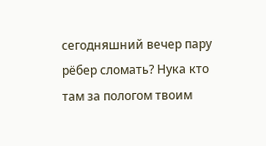сегодняшний вечер пару рёбер сломать? Нука кто там за пологом твоим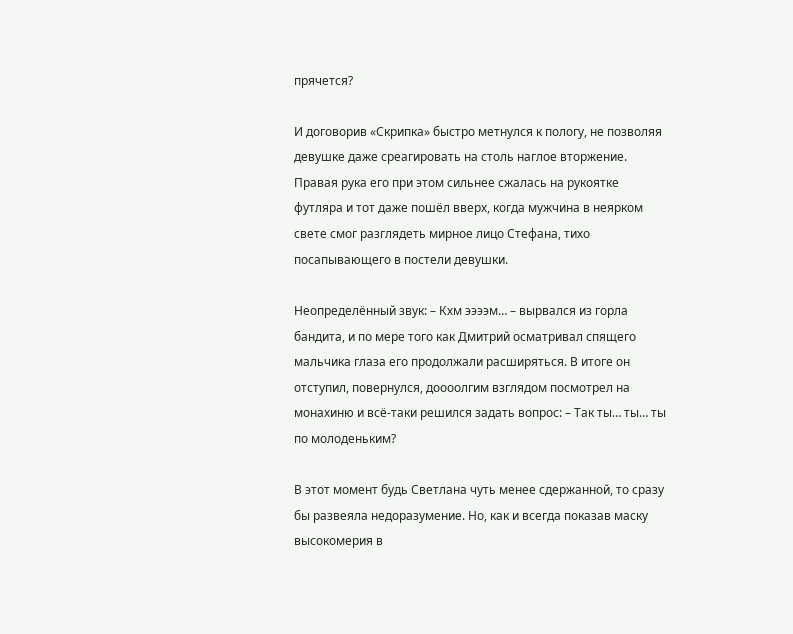прячется?

И договорив «Скрипка» быстро метнулся к пологу, не позволяя девушке даже среагировать на столь наглое вторжение. Правая рука его при этом сильнее сжалась на рукоятке футляра и тот даже пошёл вверх, когда мужчина в неярком свете смог разглядеть мирное лицо Стефана, тихо посапывающего в постели девушки.

Неопределённый звук: – Кхм ээээм… – вырвался из горла бандита, и по мере того как Дмитрий осматривал спящего мальчика глаза его продолжали расширяться. В итоге он отступил, повернулся, доооолгим взглядом посмотрел на монахиню и всё-таки решился задать вопрос: – Так ты… ты… ты по молоденьким?

В этот момент будь Светлана чуть менее сдержанной, то сразу бы развеяла недоразумение. Но, как и всегда показав маску высокомерия в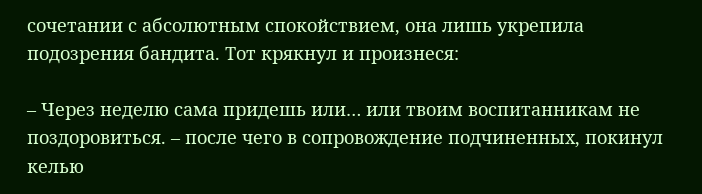сочетании с абсолютным спокойствием, она лишь укрепила подозрения бандита. Тот крякнул и произнеся:

– Через неделю сама придешь или… или твоим воспитанникам не поздоровиться. – после чего в сопровождение подчиненных, покинул келью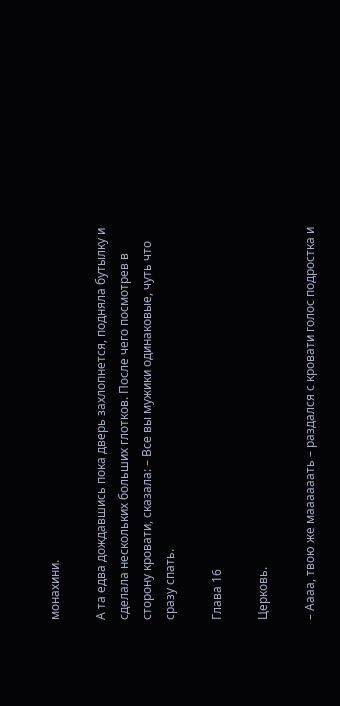монахини.

А та едва дождавшись пока дверь захлопнется, подняла бутылку и сделала нескольких больших глотков. После чего посмотрев в сторону кровати, сказала: – Все вы мужики одинаковые, чуть что сразу спать.

Глава 16

Церковь.

– Аааа, твою же маааааать – раздался с кровати голос подростка и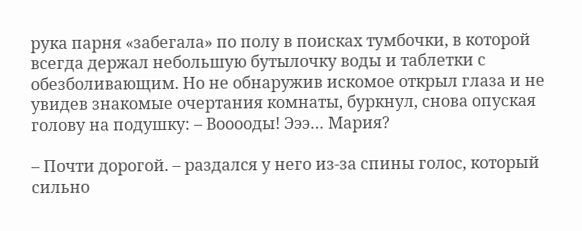рука парня «забегала» по полу в поисках тумбочки, в которой всегда держал небольшую бутылочку воды и таблетки с обезболивающим. Но не обнаружив искомое открыл глаза и не увидев знакомые очертания комнаты, буркнул, снова опуская голову на подушку: – Вооооды! Эээ… Мария?

– Почти дорогой. – раздался у него из-за спины голос, который сильно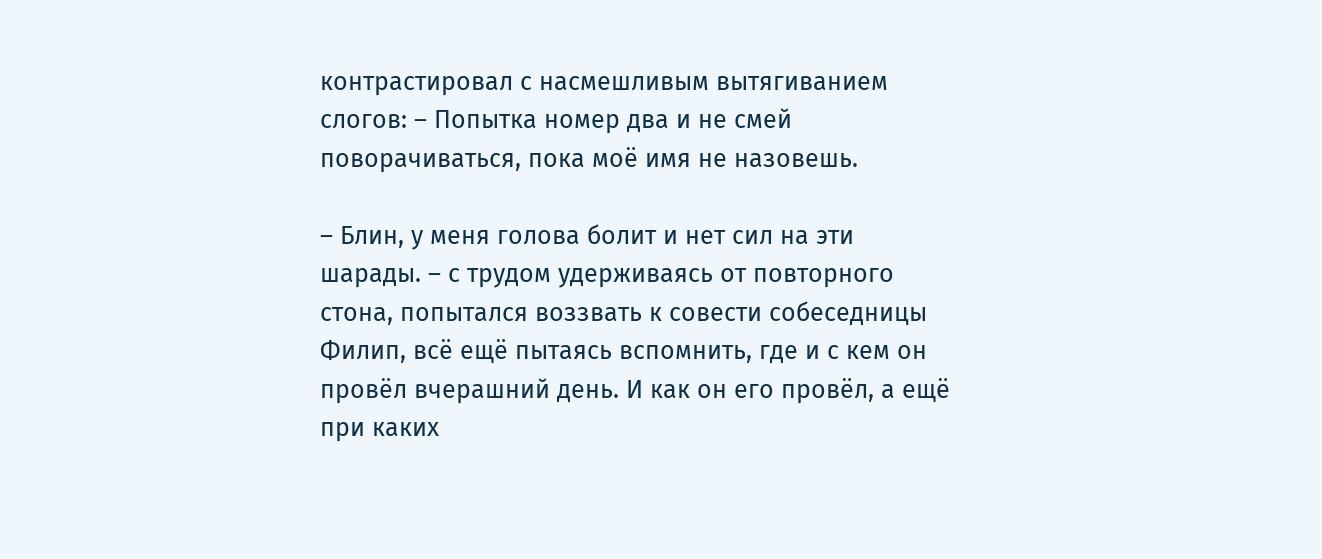контрастировал с насмешливым вытягиванием слогов: – Попытка номер два и не смей поворачиваться, пока моё имя не назовешь.

– Блин, у меня голова болит и нет сил на эти шарады. – с трудом удерживаясь от повторного стона, попытался воззвать к совести собеседницы Филип, всё ещё пытаясь вспомнить, где и с кем он провёл вчерашний день. И как он его провёл, а ещё при каких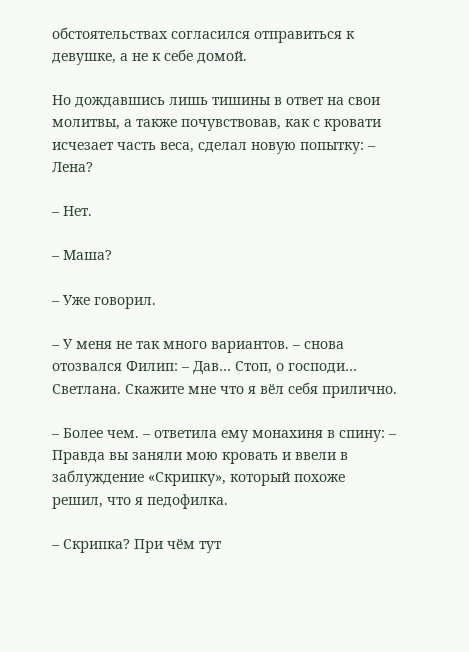обстоятельствах согласился отправиться к девушке, а не к себе домой.

Но дождавшись лишь тишины в ответ на свои молитвы, а также почувствовав, как с кровати исчезает часть веса, сделал новую попытку: – Лена?

– Нет.

– Маша?

– Уже говорил.

– У меня не так много вариантов. – снова отозвался Филип: – Дав… Стоп, о господи… Светлана. Скажите мне что я вёл себя прилично.

– Более чем. – ответила ему монахиня в спину: – Правда вы заняли мою кровать и ввели в заблуждение «Скрипку», который похоже решил, что я педофилка.

– Скрипка? При чём тут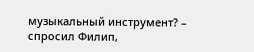музыкальный инструмент? – спросил Филип,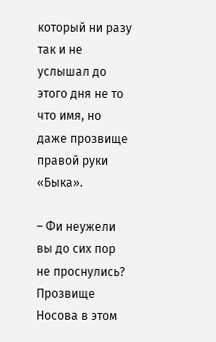который ни разу так и не услышал до этого дня не то что имя, но даже прозвище правой руки «Быка».

– Фи неужели вы до сих пор не проснулись? Прозвище Носова в этом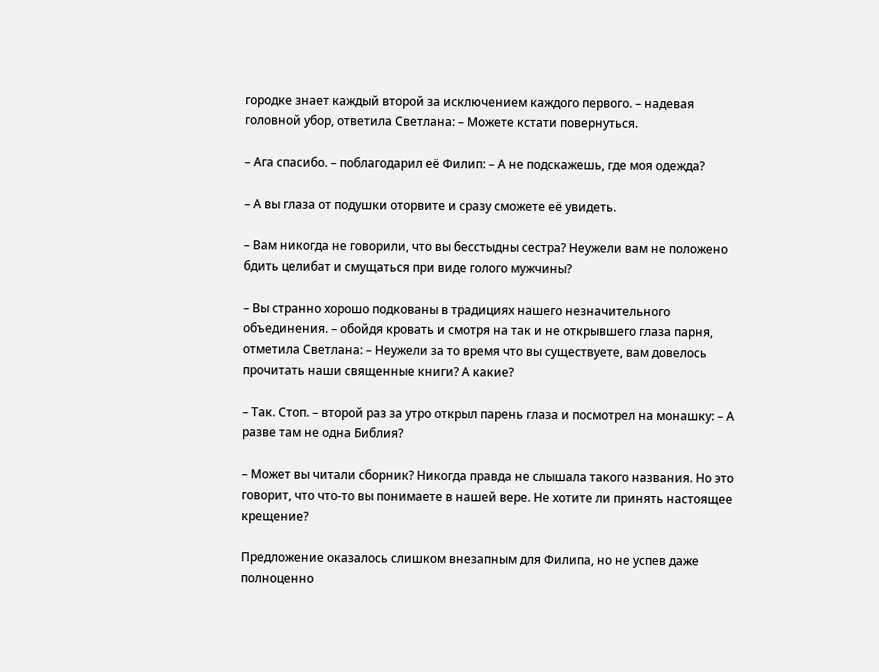городке знает каждый второй за исключением каждого первого. – надевая головной убор, ответила Светлана: – Можете кстати повернуться.

– Ага спасибо. – поблагодарил её Филип: – А не подскажешь, где моя одежда?

– А вы глаза от подушки оторвите и сразу сможете её увидеть.

– Вам никогда не говорили, что вы бесстыдны сестра? Неужели вам не положено бдить целибат и смущаться при виде голого мужчины?

– Вы странно хорошо подкованы в традициях нашего незначительного объединения. – обойдя кровать и смотря на так и не открывшего глаза парня, отметила Светлана: – Неужели за то время что вы существуете, вам довелось прочитать наши священные книги? А какие?

– Так. Стоп. – второй раз за утро открыл парень глаза и посмотрел на монашку: – А разве там не одна Библия?

– Может вы читали сборник? Никогда правда не слышала такого названия. Но это говорит, что что-то вы понимаете в нашей вере. Не хотите ли принять настоящее крещение?

Предложение оказалось слишком внезапным для Филипа, но не успев даже полноценно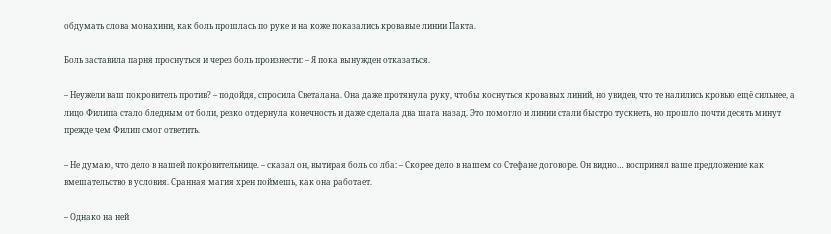обдумать слова монахини, как боль прошлась по руке и на коже показались кровавые линии Пакта.

Боль заставила парня проснуться и через боль произнести: – Я пока вынужден отказаться.

– Неужели ваш покровитель против? – подойдя, спросила Светалана. Она даже протянула руку, чтобы коснуться кровавых линий, но увидев, что те налились кровью ещё сильнее, а лицо Филипа стало бледным от боли, резко отдернула конечность и даже сделала два шага назад. Это помогло и линии стали быстро тускнеть, но прошло почти десять минут прежде чем Филип смог ответить.

– Не думаю, что дело в нашей покровительнице. – сказал он, вытирая боль со лба: – Скорее дело в нашем со Стефане договоре. Он видно… воспринял ваше предложение как вмешательство в условия. Сранная магия хрен поймешь, как она работает.

– Однако на ней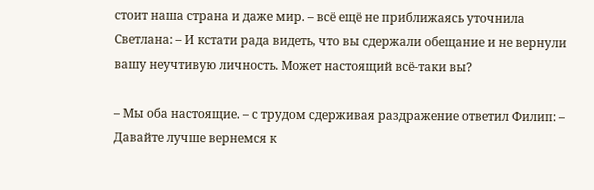стоит наша страна и даже мир. – всё ещё не приближаясь уточнила Светлана: – И кстати рада видеть, что вы сдержали обещание и не вернули вашу неучтивую личность. Может настоящий всё-таки вы?

– Мы оба настоящие. – с трудом сдерживая раздражение ответил Филип: – Давайте лучше вернемся к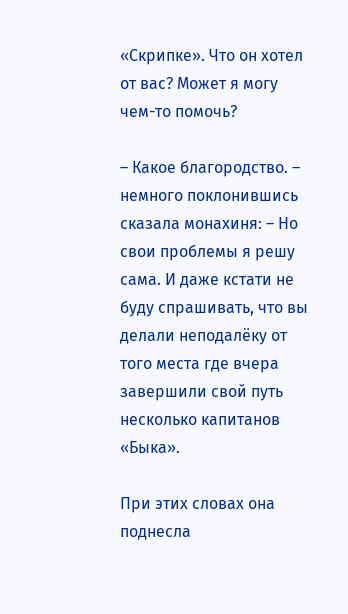«Скрипке». Что он хотел от вас? Может я могу чем-то помочь?

– Какое благородство. – немного поклонившись сказала монахиня: – Но свои проблемы я решу сама. И даже кстати не буду спрашивать, что вы делали неподалёку от того места где вчера завершили свой путь несколько капитанов «Быка».

При этих словах она поднесла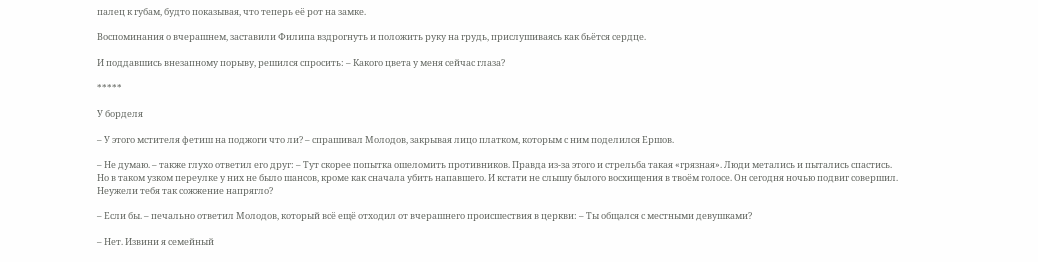палец к губам, будто показывая, что теперь её рот на замке.

Воспоминания о вчерашнем, заставили Филипа вздрогнуть и положить руку на грудь, прислушиваясь как бьётся сердце.

И поддавшись внезапному порыву, решился спросить: – Какого цвета у меня сейчас глаза?

*****

У борделя

– У этого мстителя фетиш на поджоги что ли? – спрашивал Молодов, закрывая лицо платком, которым с ним поделился Ершов.

– Не думаю. – также глухо ответил его друг: – Тут скорее попытка ошеломить противников. Правда из-за этого и стрельба такая «грязная». Люди метались и пытались спастись. Но в таком узком переулке у них не было шансов, кроме как сначала убить напавшего. И кстати не слышу былого восхищения в твоём голосе. Он сегодня ночью подвиг совершил. Неужели тебя так сожжение напрягло?

– Если бы. – печально ответил Молодов, который всё ещё отходил от вчерашнего происшествия в церкви: – Ты общался с местными девушками?

– Нет. Извини я семейный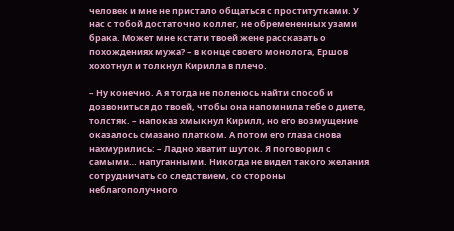человек и мне не пристало общаться с проститутками. У нас с тобой достаточно коллег, не обремененных узами брака. Может мне кстати твоей жене рассказать о похождениях мужа? – в конце своего монолога, Ершов хохотнул и толкнул Кирилла в плечо.

– Ну конечно. А я тогда не поленюсь найти способ и дозвониться до твоей, чтобы она напомнила тебе о диете, толстяк. – напоказ хмыкнул Кирилл, но его возмущение оказалось смазано платком. А потом его глаза снова нахмурились: – Ладно хватит шуток. Я поговорил с самыми… напуганными. Никогда не видел такого желания сотрудничать со следствием, со стороны неблагополучного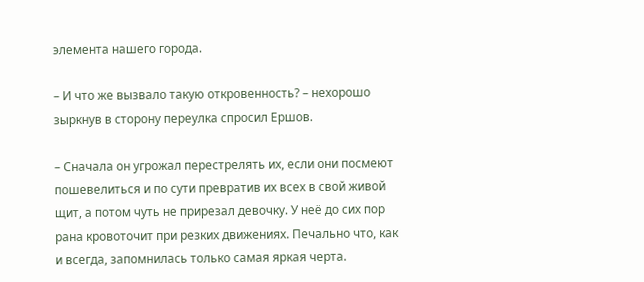элемента нашего города.

– И что же вызвало такую откровенность? – нехорошо зыркнув в сторону переулка спросил Ершов.

– Сначала он угрожал перестрелять их, если они посмеют пошевелиться и по сути превратив их всех в свой живой щит, а потом чуть не прирезал девочку. У неё до сих пор рана кровоточит при резких движениях. Печально что, как и всегда, запомнилась только самая яркая черта.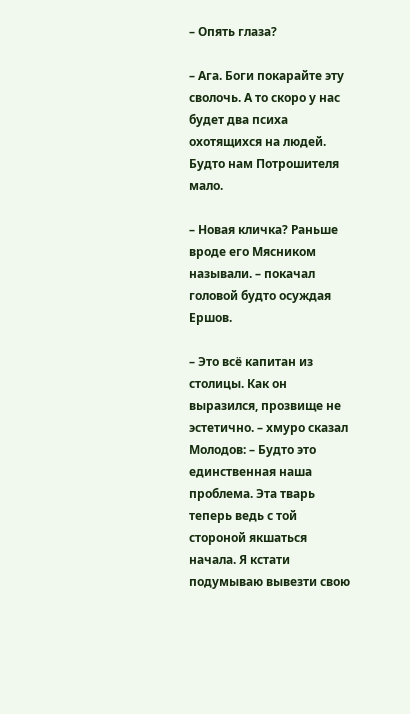– Опять глаза?

– Ага. Боги покарайте эту сволочь. А то скоро у нас будет два психа охотящихся на людей. Будто нам Потрошителя мало.

– Новая кличка? Раньше вроде его Мясником называли. – покачал головой будто осуждая Ершов.

– Это всё капитан из столицы. Как он выразился, прозвище не эстетично. – хмуро сказал Молодов: – Будто это единственная наша проблема. Эта тварь теперь ведь с той стороной якшаться начала. Я кстати подумываю вывезти свою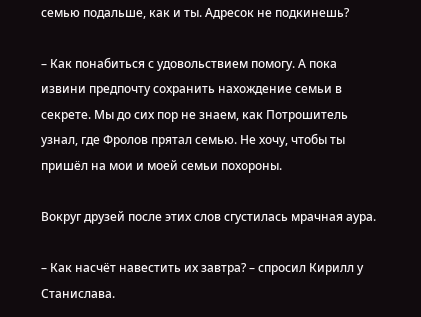семью подальше, как и ты. Адресок не подкинешь?

– Как понабиться с удовольствием помогу. А пока извини предпочту сохранить нахождение семьи в секрете. Мы до сих пор не знаем, как Потрошитель узнал, где Фролов прятал семью. Не хочу, чтобы ты пришёл на мои и моей семьи похороны.

Вокруг друзей после этих слов сгустилась мрачная аура.

– Как насчёт навестить их завтра? – спросил Кирилл у Станислава.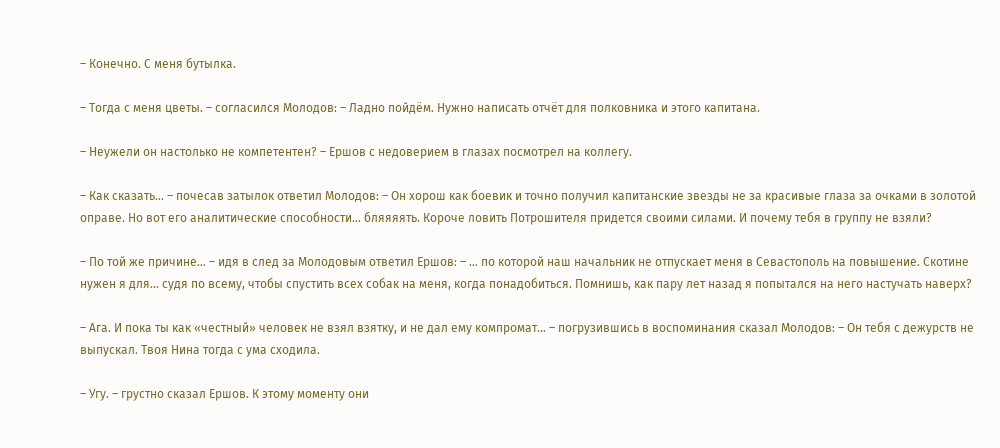– Конечно. С меня бутылка.

– Тогда с меня цветы. – согласился Молодов: – Ладно пойдём. Нужно написать отчёт для полковника и этого капитана.

– Неужели он настолько не компетентен? – Ершов с недоверием в глазах посмотрел на коллегу.

– Как сказать… – почесав затылок ответил Молодов: – Он хорош как боевик и точно получил капитанские звезды не за красивые глаза за очками в золотой оправе. Но вот его аналитические способности… бляяяять. Короче ловить Потрошителя придется своими силами. И почему тебя в группу не взяли?

– По той же причине… – идя в след за Молодовым ответил Ершов: – … по которой наш начальник не отпускает меня в Севастополь на повышение. Скотине нужен я для… судя по всему, чтобы спустить всех собак на меня, когда понадобиться. Помнишь, как пару лет назад я попытался на него настучать наверх?

– Ага. И пока ты как «честный» человек не взял взятку, и не дал ему компромат… – погрузившись в воспоминания сказал Молодов: – Он тебя с дежурств не выпускал. Твоя Нина тогда с ума сходила.

– Угу. – грустно сказал Ершов. К этому моменту они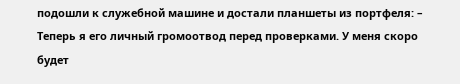подошли к служебной машине и достали планшеты из портфеля: – Теперь я его личный громоотвод перед проверками. У меня скоро будет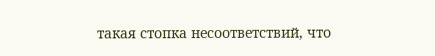такая стопка несоответствий, что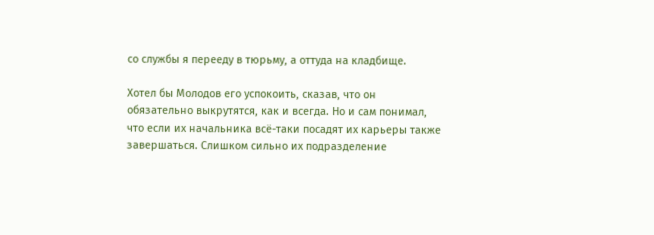со службы я перееду в тюрьму, а оттуда на кладбище.

Хотел бы Молодов его успокоить, сказав, что он обязательно выкрутятся, как и всегда. Но и сам понимал, что если их начальника всё-таки посадят их карьеры также завершаться. Слишком сильно их подразделение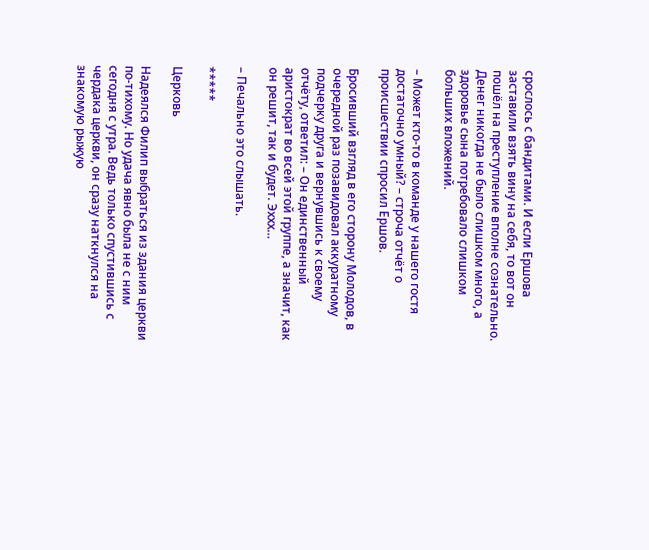срослось с бандитами. И если Ершова заставили взять вину на себя, то вот он пошёл на преступление вполне сознательно. Денег никогда не было слишком много, а здоровье сына потребовало слишком больших вложений.

– Может кто-то в команде у нашего гостя достаточно умный? – строча отчёт о происшествии спросил Ершов.

Бросивший взгляд в его сторону Молодов, в очередной раз позавидовал аккуратному подчерку друга и вернувшись к своему отчёту, ответил: – Он единственный аристократ во всей этой группе, а значит, как он решит, так и будет. Эххх…

– Печально это слышать.

*****

Церковь

Надеялся Филип выбраться из здания церкви по-тихому. Но удача явно была не с ним сегодня с утра. Ведь только спустившись с чердака церкви, он сразу наткнулся на знакомую рыжую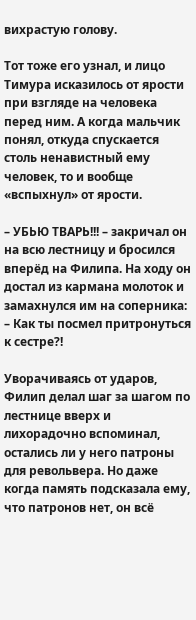вихрастую голову.

Тот тоже его узнал, и лицо Тимура исказилось от ярости при взгляде на человека перед ним. А когда мальчик понял, откуда спускается столь ненавистный ему человек, то и вообще «вспыхнул» от ярости.

– УБЬЮ ТВАРЬ!!! – закричал он на всю лестницу и бросился вперёд на Филипа. На ходу он достал из кармана молоток и замахнулся им на соперника: – Как ты посмел притронуться к сестре?!

Уворачиваясь от ударов, Филип делал шаг за шагом по лестнице вверх и лихорадочно вспоминал, остались ли у него патроны для револьвера. Но даже когда память подсказала ему, что патронов нет, он всё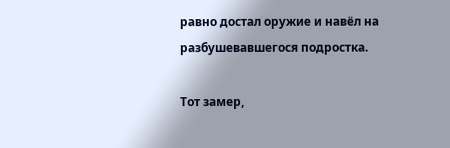равно достал оружие и навёл на разбушевавшегося подростка.

Тот замер,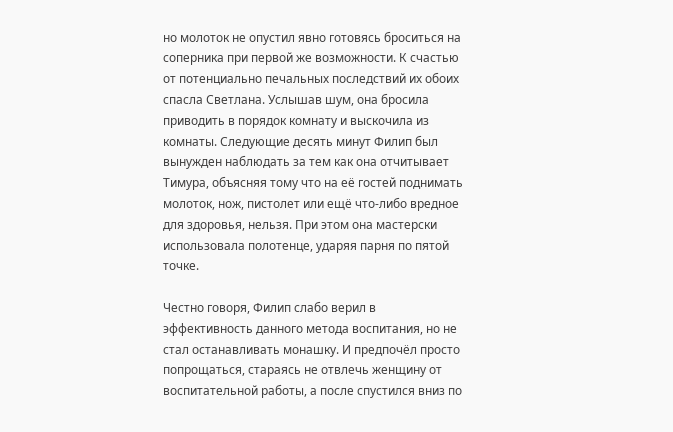но молоток не опустил явно готовясь броситься на соперника при первой же возможности. К счастью от потенциально печальных последствий их обоих спасла Светлана. Услышав шум, она бросила приводить в порядок комнату и выскочила из комнаты. Следующие десять минут Филип был вынужден наблюдать за тем как она отчитывает Тимура, объясняя тому что на её гостей поднимать молоток, нож, пистолет или ещё что-либо вредное для здоровья, нельзя. При этом она мастерски использовала полотенце, ударяя парня по пятой точке.

Честно говоря, Филип слабо верил в эффективность данного метода воспитания, но не стал останавливать монашку. И предпочёл просто попрощаться, стараясь не отвлечь женщину от воспитательной работы, а после спустился вниз по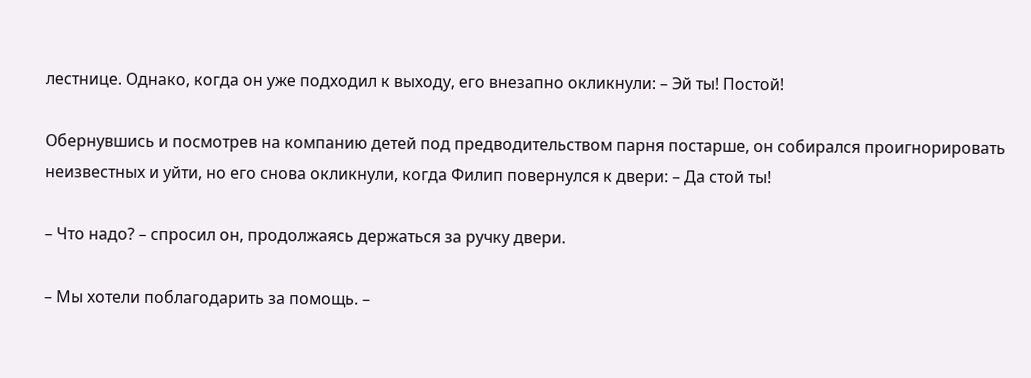лестнице. Однако, когда он уже подходил к выходу, его внезапно окликнули: – Эй ты! Постой!

Обернувшись и посмотрев на компанию детей под предводительством парня постарше, он собирался проигнорировать неизвестных и уйти, но его снова окликнули, когда Филип повернулся к двери: – Да стой ты!

– Что надо? – спросил он, продолжаясь держаться за ручку двери.

– Мы хотели поблагодарить за помощь. –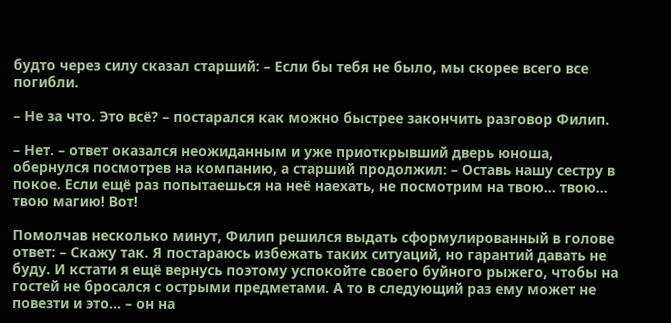будто через силу сказал старший: – Если бы тебя не было, мы скорее всего все погибли.

– Не за что. Это всё? – постарался как можно быстрее закончить разговор Филип.

– Нет. – ответ оказался неожиданным и уже приоткрывший дверь юноша, обернулся посмотрев на компанию, а старший продолжил: – Оставь нашу сестру в покое. Если ещё раз попытаешься на неё наехать, не посмотрим на твою… твою… твою магию! Вот!

Помолчав несколько минут, Филип решился выдать сформулированный в голове ответ: – Скажу так. Я постараюсь избежать таких ситуаций, но гарантий давать не буду. И кстати я ещё вернусь поэтому успокойте своего буйного рыжего, чтобы на гостей не бросался с острыми предметами. А то в следующий раз ему может не повезти и это… – он на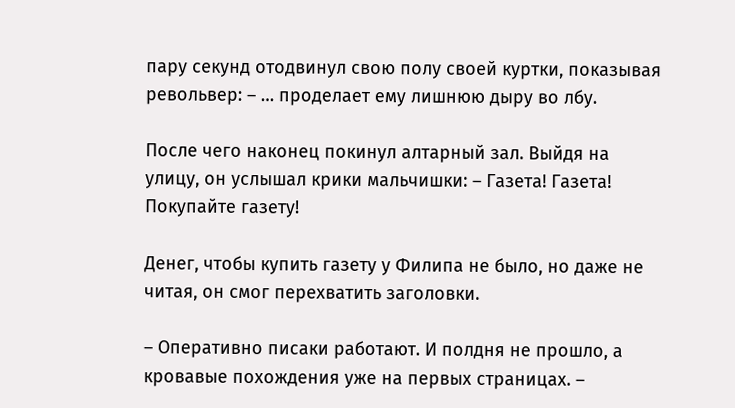пару секунд отодвинул свою полу своей куртки, показывая револьвер: – … проделает ему лишнюю дыру во лбу.

После чего наконец покинул алтарный зал. Выйдя на улицу, он услышал крики мальчишки: – Газета! Газета! Покупайте газету!

Денег, чтобы купить газету у Филипа не было, но даже не читая, он смог перехватить заголовки.

– Оперативно писаки работают. И полдня не прошло, а кровавые похождения уже на первых страницах. –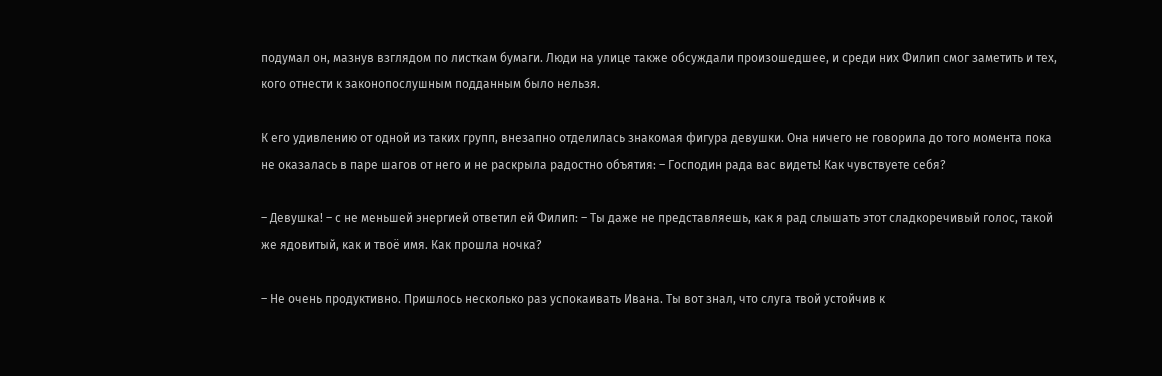подумал он, мазнув взглядом по листкам бумаги. Люди на улице также обсуждали произошедшее, и среди них Филип смог заметить и тех, кого отнести к законопослушным подданным было нельзя.

К его удивлению от одной из таких групп, внезапно отделилась знакомая фигура девушки. Она ничего не говорила до того момента пока не оказалась в паре шагов от него и не раскрыла радостно объятия: – Господин рада вас видеть! Как чувствуете себя?

– Девушка! – с не меньшей энергией ответил ей Филип: – Ты даже не представляешь, как я рад слышать этот сладкоречивый голос, такой же ядовитый, как и твоё имя. Как прошла ночка?

– Не очень продуктивно. Пришлось несколько раз успокаивать Ивана. Ты вот знал, что слуга твой устойчив к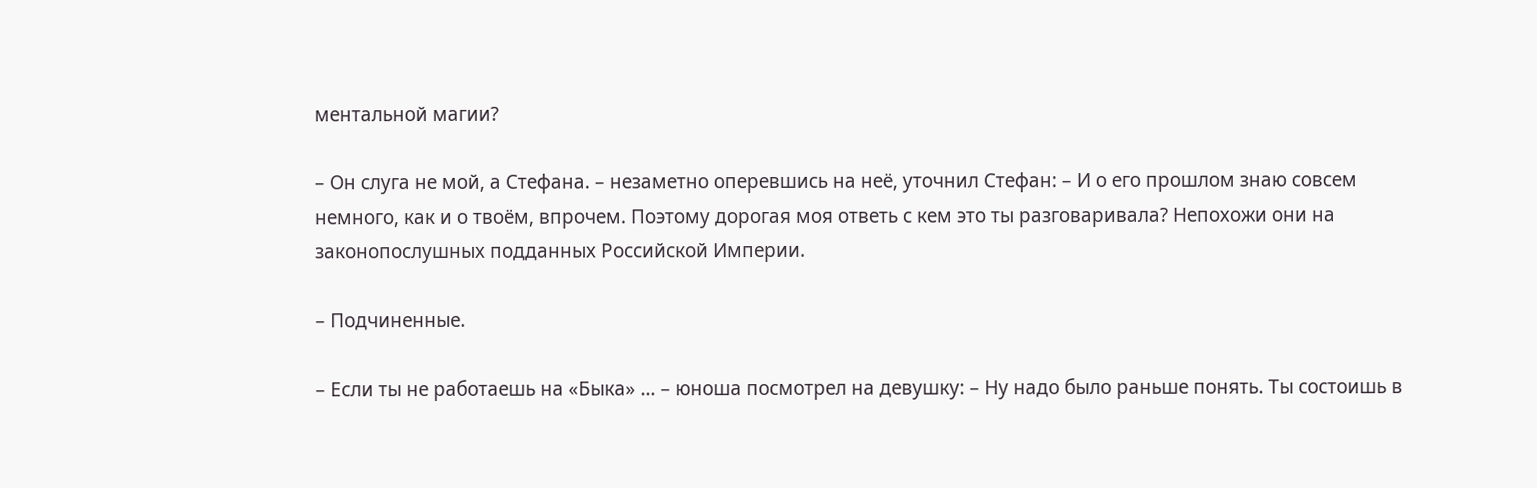ментальной магии?

– Он слуга не мой, а Стефана. – незаметно оперевшись на неё, уточнил Стефан: – И о его прошлом знаю совсем немного, как и о твоём, впрочем. Поэтому дорогая моя ответь с кем это ты разговаривала? Непохожи они на законопослушных подданных Российской Империи.

– Подчиненные.

– Если ты не работаешь на «Быка» … – юноша посмотрел на девушку: – Ну надо было раньше понять. Ты состоишь в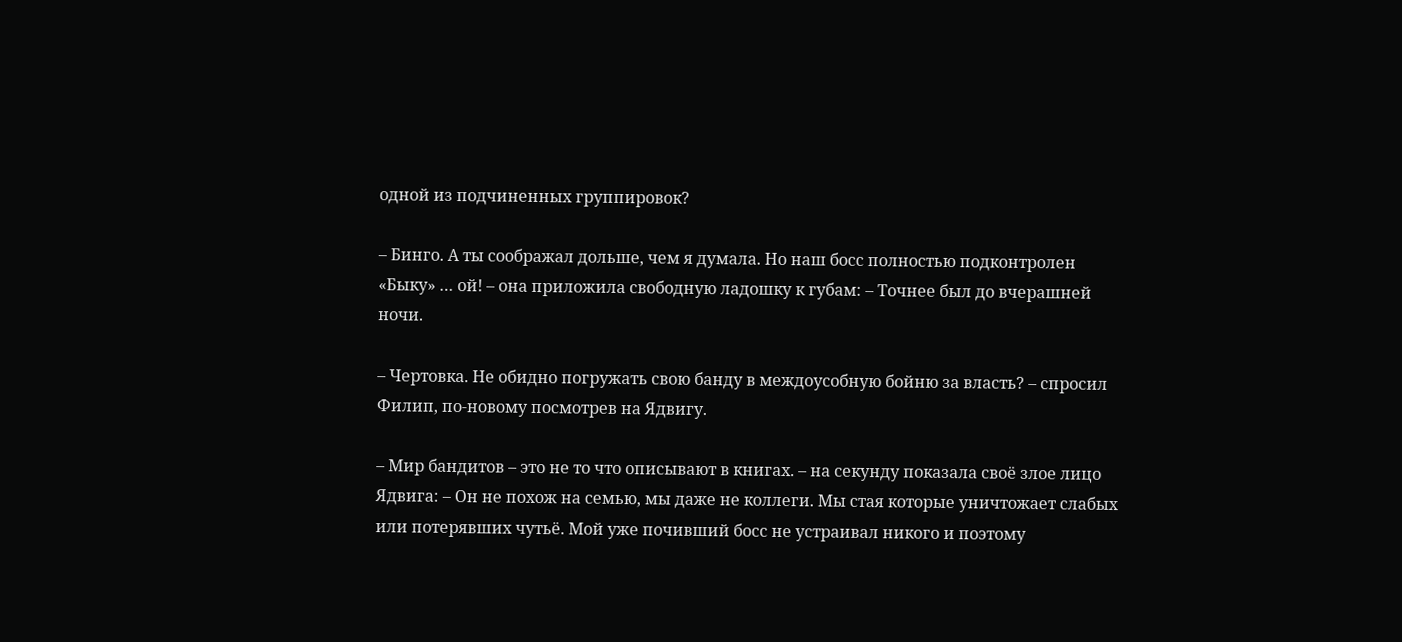одной из подчиненных группировок?

– Бинго. А ты соображал дольше, чем я думала. Но наш босс полностью подконтролен «Быку» … ой! – она приложила свободную ладошку к губам: – Точнее был до вчерашней ночи.

– Чертовка. Не обидно погружать свою банду в междоусобную бойню за власть? – спросил Филип, по-новому посмотрев на Ядвигу.

– Мир бандитов – это не то что описывают в книгах. – на секунду показала своё злое лицо Ядвига: – Он не похож на семью, мы даже не коллеги. Мы стая которые уничтожает слабых или потерявших чутьё. Мой уже почивший босс не устраивал никого и поэтому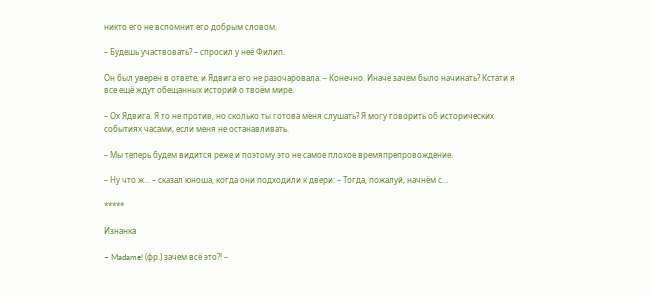никто его не вспомнит его добрым словом.

– Будешь участвовать? – спросил у неё Филип.

Он был уверен в ответе, и Ядвига его не разочаровала: – Конечно. Иначе зачем было начинать? Кстати я все ещё ждут обещанных историй о твоём мире.

– Ох Ядвига. Я то не против, но сколько ты готова меня слушать? Я могу говорить об исторических событиях часами, если меня не останавливать.

– Мы теперь будем видится реже и поэтому это не самое плохое времяпрепровождение.

– Ну что ж… – сказал юноша, когда они подходили к двери: – Тогда, пожалуй, начнём с…

*****

Изнанка

– Madame! (фр.) зачем всё это?! –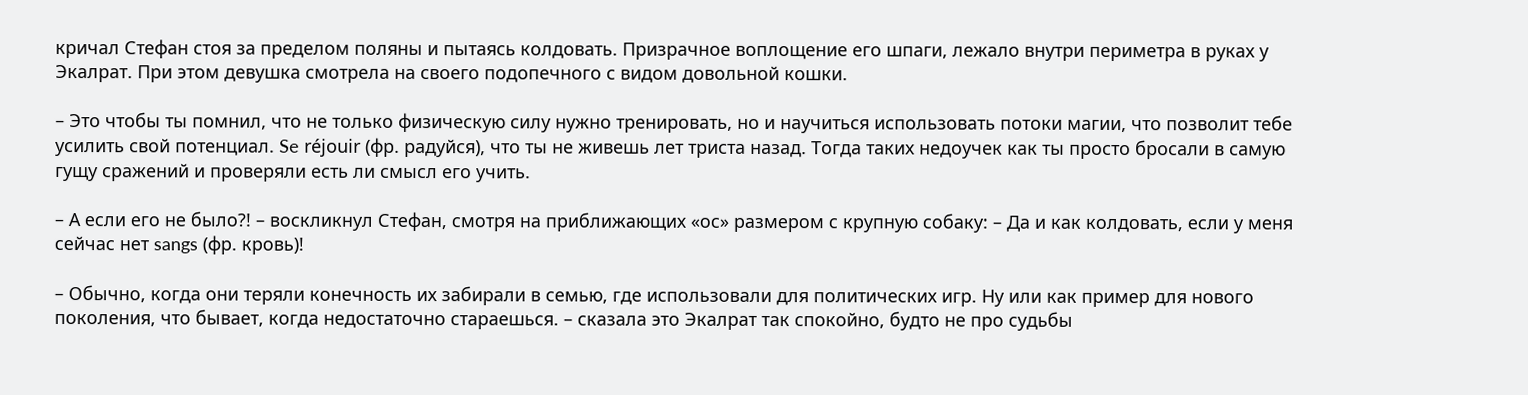кричал Стефан стоя за пределом поляны и пытаясь колдовать. Призрачное воплощение его шпаги, лежало внутри периметра в руках у Экалрат. При этом девушка смотрела на своего подопечного с видом довольной кошки.

– Это чтобы ты помнил, что не только физическую силу нужно тренировать, но и научиться использовать потоки магии, что позволит тебе усилить свой потенциал. Se réjouir (фр. радуйся), что ты не живешь лет триста назад. Тогда таких недоучек как ты просто бросали в самую гущу сражений и проверяли есть ли смысл его учить.

– А если его не было?! – воскликнул Стефан, смотря на приближающих «ос» размером с крупную собаку: – Да и как колдовать, если у меня сейчас нет sangs (фр. кровь)!

– Обычно, когда они теряли конечность их забирали в семью, где использовали для политических игр. Ну или как пример для нового поколения, что бывает, когда недостаточно стараешься. – сказала это Экалрат так спокойно, будто не про судьбы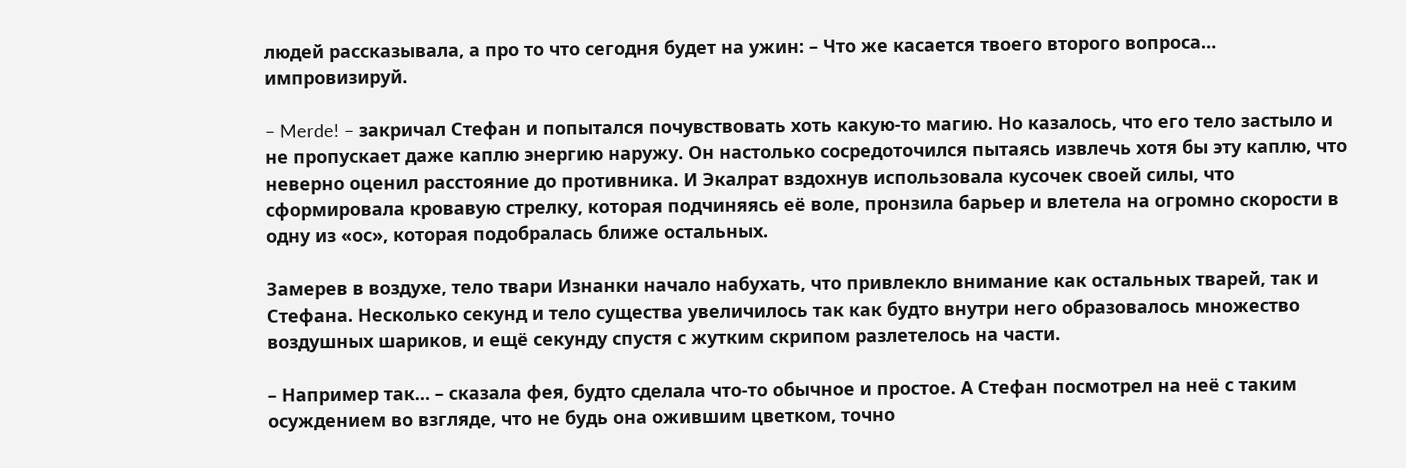людей рассказывала, а про то что сегодня будет на ужин: – Что же касается твоего второго вопроса… импровизируй.

– Merde! – закричал Стефан и попытался почувствовать хоть какую-то магию. Но казалось, что его тело застыло и не пропускает даже каплю энергию наружу. Он настолько сосредоточился пытаясь извлечь хотя бы эту каплю, что неверно оценил расстояние до противника. И Экалрат вздохнув использовала кусочек своей силы, что сформировала кровавую стрелку, которая подчиняясь её воле, пронзила барьер и влетела на огромно скорости в одну из «ос», которая подобралась ближе остальных.

Замерев в воздухе, тело твари Изнанки начало набухать, что привлекло внимание как остальных тварей, так и Стефана. Несколько секунд и тело существа увеличилось так как будто внутри него образовалось множество воздушных шариков, и ещё секунду спустя с жутким скрипом разлетелось на части.

– Например так… – сказала фея, будто сделала что-то обычное и простое. А Стефан посмотрел на неё с таким осуждением во взгляде, что не будь она ожившим цветком, точно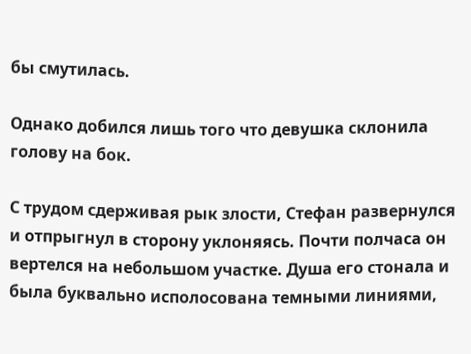бы смутилась.

Однако добился лишь того что девушка склонила голову на бок.

С трудом сдерживая рык злости, Стефан развернулся и отпрыгнул в сторону уклоняясь. Почти полчаса он вертелся на небольшом участке. Душа его стонала и была буквально исполосована темными линиями,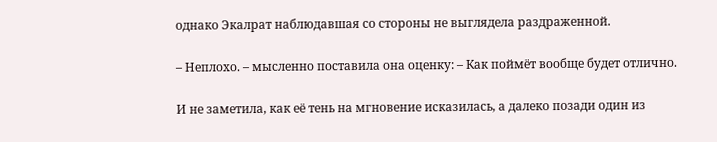однако Экалрат наблюдавшая со стороны не выглядела раздраженной.

– Неплохо. – мысленно поставила она оценку: – Как поймёт вообще будет отлично.

И не заметила, как её тень на мгновение исказилась, а далеко позади один из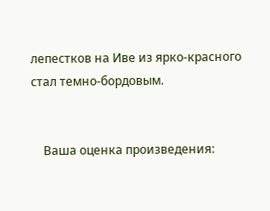лепестков на Иве из ярко-красного стал темно-бордовым.


    Ваша оценка произведения: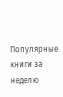Популярные книги за неделю